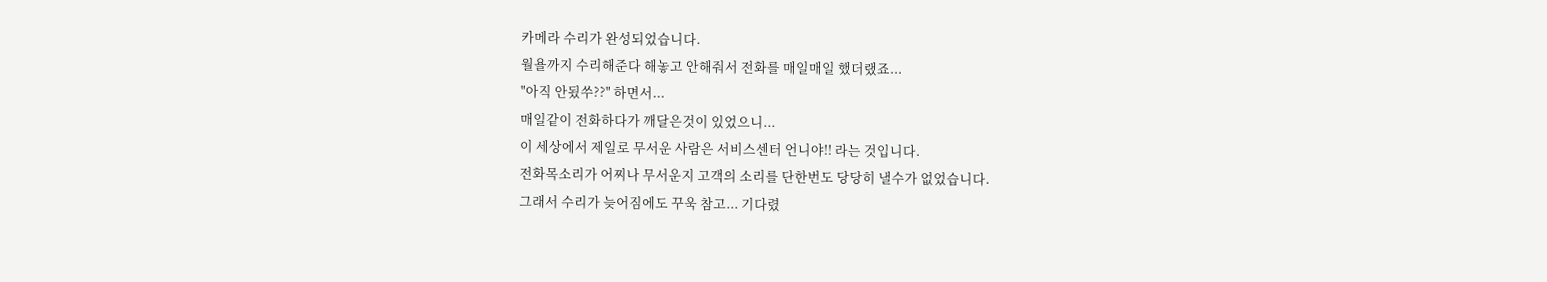카메라 수리가 완성되었습니다.
월욜까지 수리해준다 해놓고 안해줘서 전화를 매일매일 했더랬죠...
"아직 안됬쑤??" 하면서...
매일같이 전화하다가 깨달은것이 있었으니...
이 세상에서 제일로 무서운 사람은 서비스센터 언니야!! 라는 것입니다.
전화목소리가 어찌나 무서운지 고객의 소리를 단한번도 당당히 낼수가 없었습니다.
그래서 수리가 늦어짐에도 꾸욱 참고... 기다렸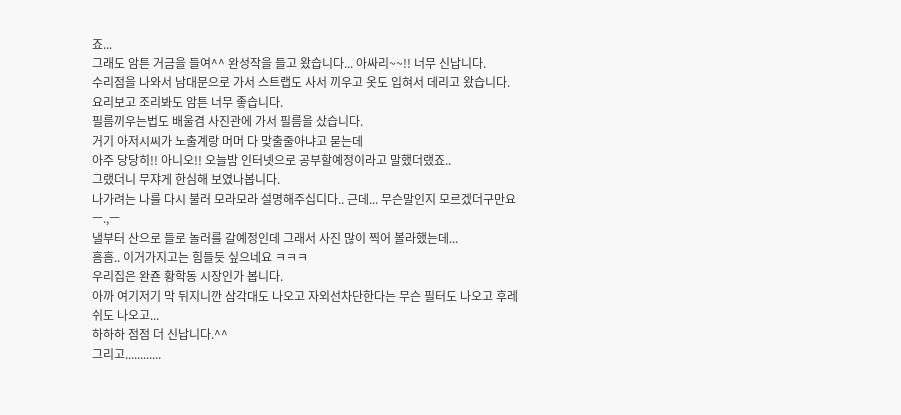죠...
그래도 암튼 거금을 들여^^ 완성작을 들고 왔습니다... 아싸리~~!! 너무 신납니다.
수리점을 나와서 남대문으로 가서 스트랩도 사서 끼우고 옷도 입혀서 데리고 왔습니다.
요리보고 조리봐도 암튼 너무 좋습니다.
필름끼우는법도 배울겸 사진관에 가서 필름을 샀습니다.
거기 아저시씨가 노출계랑 머머 다 맞출줄아냐고 묻는데
아주 당당히!! 아니오!! 오늘밤 인터넷으로 공부할예정이라고 말했더랬죠..
그랬더니 무쟈게 한심해 보였나봅니다.
나가려는 나를 다시 불러 모라모라 설명해주십디다.. 근데... 무슨말인지 모르겠더구만요 ㅡ.,ㅡ
낼부터 산으로 들로 놀러를 갈예정인데 그래서 사진 많이 찍어 볼라했는데...
흠흠.. 이거가지고는 힘들듯 싶으네요 ㅋㅋㅋ
우리집은 완죤 황학동 시장인가 봅니다.
아까 여기저기 막 뒤지니깐 삼각대도 나오고 자외선차단한다는 무슨 필터도 나오고 후레쉬도 나오고...
하하하 점점 더 신납니다.^^
그리고............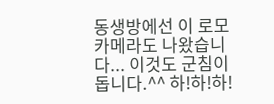동생방에선 이 로모카메라도 나왔습니다... 이것도 군침이 돕니다.^^ 하!하!하!